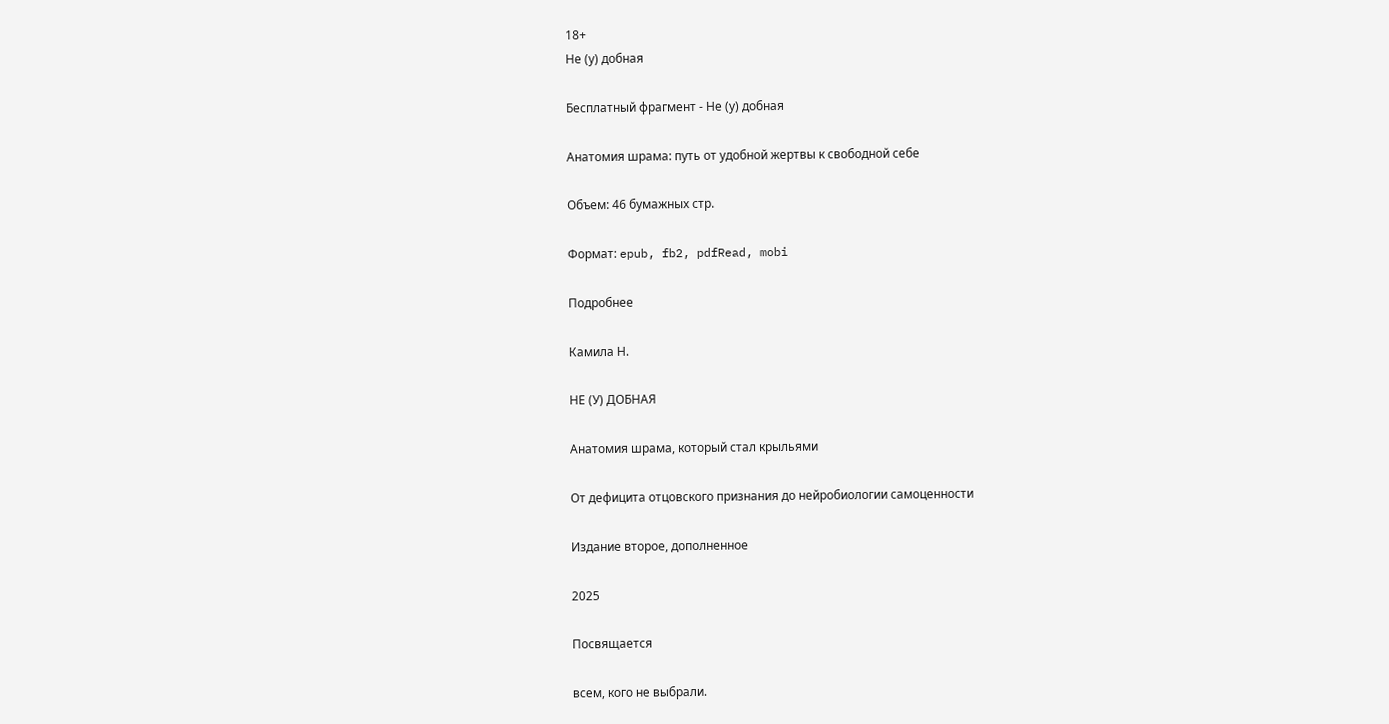18+
Не (у) добная

Бесплатный фрагмент - Не (у) добная

Анатомия шрама: путь от удобной жертвы к свободной себе

Объем: 46 бумажных стр.

Формат: epub, fb2, pdfRead, mobi

Подробнее

Камила Н.

НЕ (У) ДОБНАЯ

Анатомия шрама, который стал крыльями

От дефицита отцовского признания до нейробиологии самоценности

Издание второе, дополненное

2025

Посвящается

всем, кого не выбрали.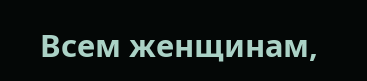Всем женщинам,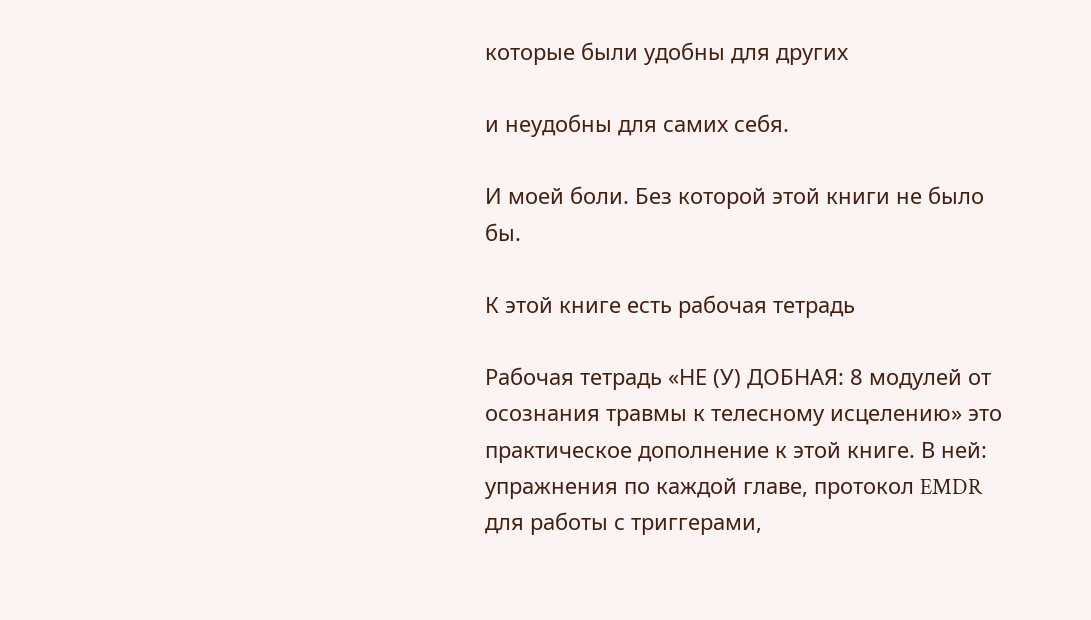которые были удобны для других

и неудобны для самих себя.

И моей боли. Без которой этой книги не было бы.

К этой книге есть рабочая тетрадь

Рабочая тетрадь «НЕ (У) ДОБНАЯ: 8 модулей от осознания травмы к телесному исцелению» это практическое дополнение к этой книге. В ней: упражнения по каждой главе, протокол EMDR для работы с триггерами,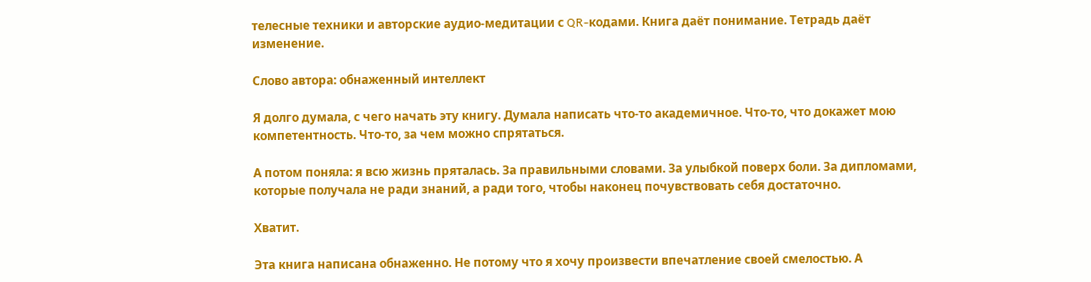телесные техники и авторские аудио-медитации с QR-кодами. Книга даёт понимание. Тетрадь даёт изменение.

Слово автора: обнаженный интеллект

Я долго думала, с чего начать эту книгу. Думала написать что-то академичное. Что-то, что докажет мою компетентность. Что-то, за чем можно спрятаться.

А потом поняла: я всю жизнь пряталась. За правильными словами. За улыбкой поверх боли. За дипломами, которые получала не ради знаний, а ради того, чтобы наконец почувствовать себя достаточно.

Хватит.

Эта книга написана обнаженно. Не потому что я хочу произвести впечатление своей смелостью. А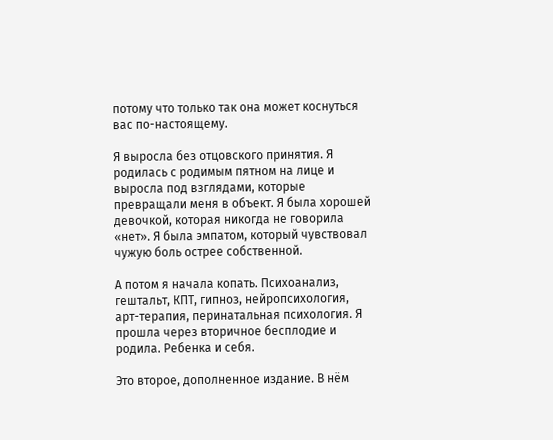потому что только так она может коснуться вас по-настоящему.

Я выросла без отцовского принятия. Я родилась с родимым пятном на лице и выросла под взглядами, которые превращали меня в объект. Я была хорошей девочкой, которая никогда не говорила «нет». Я была эмпатом, который чувствовал чужую боль острее собственной.

А потом я начала копать. Психоанализ, гештальт, КПТ, гипноз, нейропсихология, арт-терапия, перинатальная психология. Я прошла через вторичное бесплодие и родила. Ребенка и себя.

Это второе, дополненное издание. В нём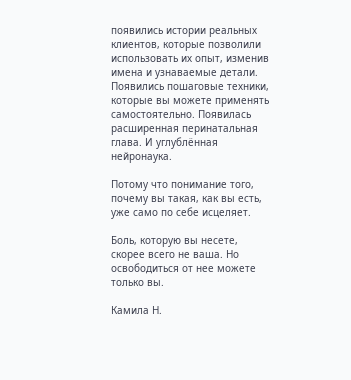появились истории реальных клиентов, которые позволили использовать их опыт, изменив имена и узнаваемые детали. Появились пошаговые техники, которые вы можете применять самостоятельно. Появилась расширенная перинатальная глава. И углублённая нейронаука.

Потому что понимание того, почему вы такая, как вы есть, уже само по себе исцеляет.

Боль, которую вы несете, скорее всего не ваша. Но освободиться от нее можете только вы.

Камила Н.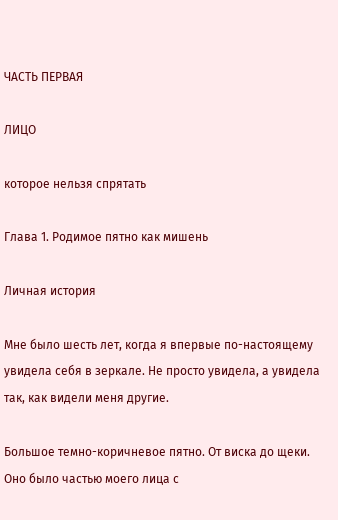ЧАСТЬ ПЕРВАЯ

ЛИЦО

которое нельзя спрятать

Глава 1. Родимое пятно как мишень

Личная история

Мне было шесть лет, когда я впервые по-настоящему увидела себя в зеркале. Не просто увидела, а увидела так, как видели меня другие.

Большое темно-коричневое пятно. От виска до щеки. Оно было частью моего лица с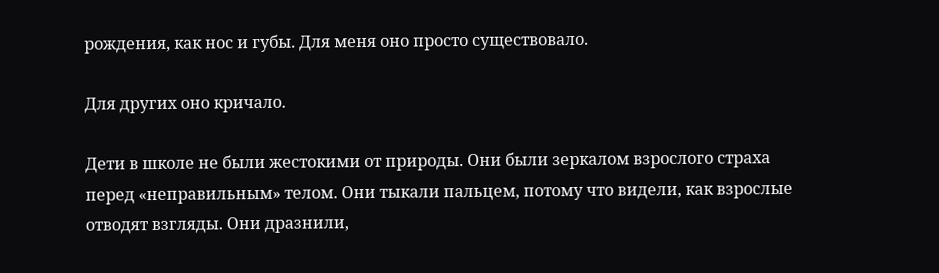рождения, как нос и губы. Для меня оно просто существовало.

Для других оно кричало.

Дети в школе не были жестокими от природы. Они были зеркалом взрослого страха перед «неправильным» телом. Они тыкали пальцем, потому что видели, как взрослые отводят взгляды. Они дразнили,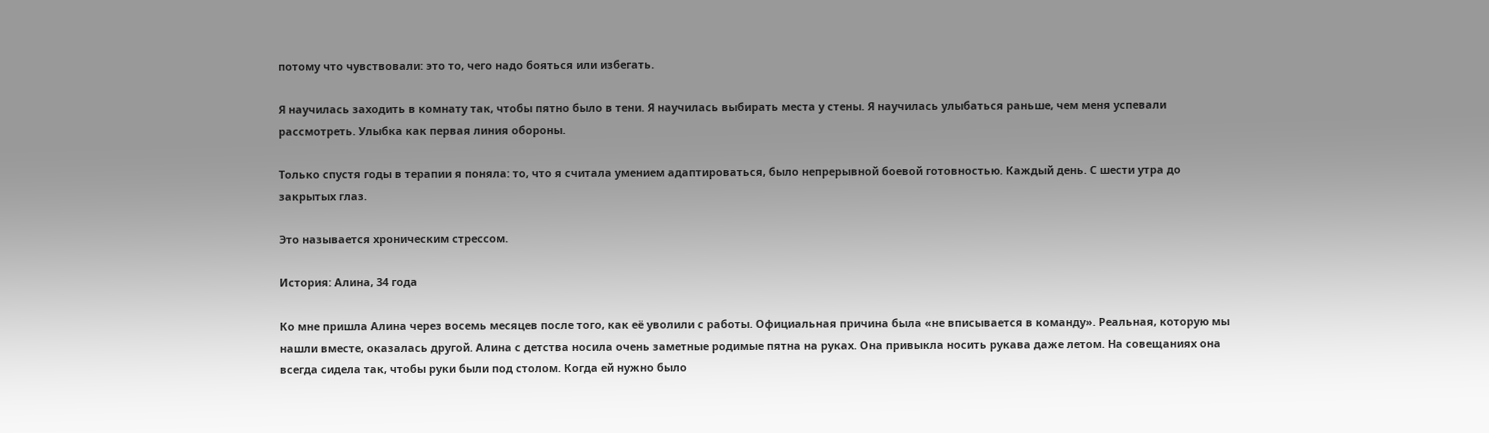потому что чувствовали: это то, чего надо бояться или избегать.

Я научилась заходить в комнату так, чтобы пятно было в тени. Я научилась выбирать места у стены. Я научилась улыбаться раньше, чем меня успевали рассмотреть. Улыбка как первая линия обороны.

Только спустя годы в терапии я поняла: то, что я считала умением адаптироваться, было непрерывной боевой готовностью. Каждый день. С шести утра до закрытых глаз.

Это называется хроническим стрессом.

История: Алина, 34 года

Ко мне пришла Алина через восемь месяцев после того, как её уволили с работы. Официальная причина была «не вписывается в команду». Реальная, которую мы нашли вместе, оказалась другой. Алина с детства носила очень заметные родимые пятна на руках. Она привыкла носить рукава даже летом. На совещаниях она всегда сидела так, чтобы руки были под столом. Когда ей нужно было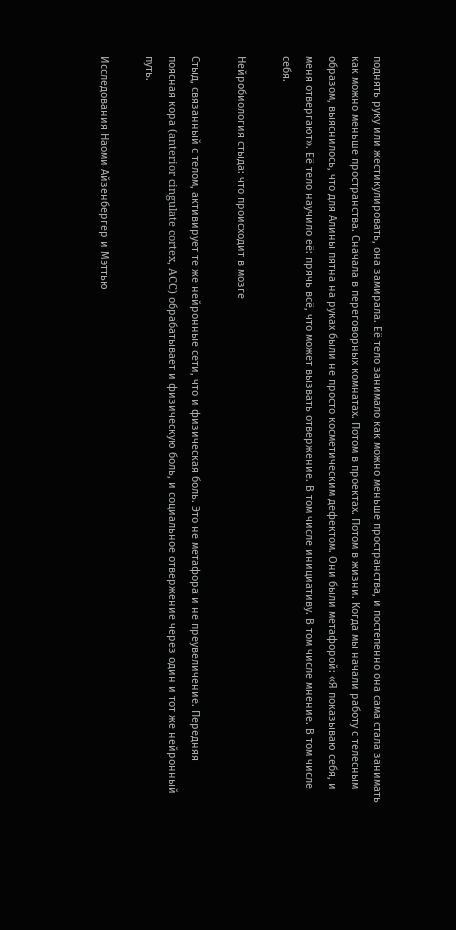поднять руку или жестикулировать, она замирала. Её тело занимало как можно меньше пространства, и постепенно она сама стала занимать как можно меньше пространства. Сначала в переговорных комнатах. Потом в проектах. Потом в жизни. Когда мы начали работу с телесным образом, выяснилось, что для Алины пятна на руках были не просто косметическим дефектом. Они были метафорой: «Я показываю себя, и меня отвергают». Её тело научило её: прячь всё, что может вызвать отвержение. В том числе инициативу. В том числе мнение. В том числе себя.

Нейробиология стыда: что происходит в мозге

Стыд, связанный с телом, активирует те же нейронные сети, что и физическая боль. Это не метафора и не преувеличение. Передняя поясная кора (anterior cingulate cortex, ACC) обрабатывает и физическую боль, и социальное отвержение через один и тот же нейронный путь.

Исследования Наоми Айзенбергер и Мэттью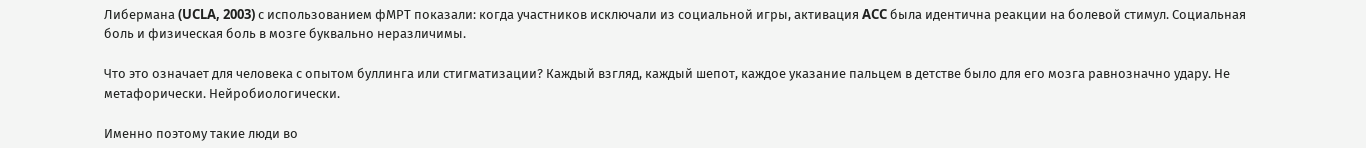Либермана (UCLA, 2003) с использованием фМРТ показали: когда участников исключали из социальной игры, активация ACC была идентична реакции на болевой стимул. Социальная боль и физическая боль в мозге буквально неразличимы.

Что это означает для человека с опытом буллинга или стигматизации? Каждый взгляд, каждый шепот, каждое указание пальцем в детстве было для его мозга равнозначно удару. Не метафорически. Нейробиологически.

Именно поэтому такие люди во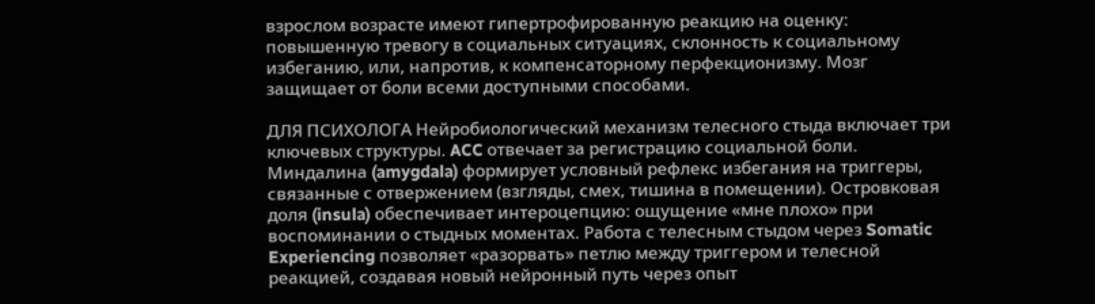взрослом возрасте имеют гипертрофированную реакцию на оценку: повышенную тревогу в социальных ситуациях, склонность к социальному избеганию, или, напротив, к компенсаторному перфекционизму. Мозг защищает от боли всеми доступными способами.

ДЛЯ ПСИХОЛОГА Нейробиологический механизм телесного стыда включает три ключевых структуры. ACC отвечает за регистрацию социальной боли. Миндалина (amygdala) формирует условный рефлекс избегания на триггеры, связанные с отвержением (взгляды, смех, тишина в помещении). Островковая доля (insula) обеспечивает интероцепцию: ощущение «мне плохо» при воспоминании о стыдных моментах. Работа с телесным стыдом через Somatic Experiencing позволяет «разорвать» петлю между триггером и телесной реакцией, создавая новый нейронный путь через опыт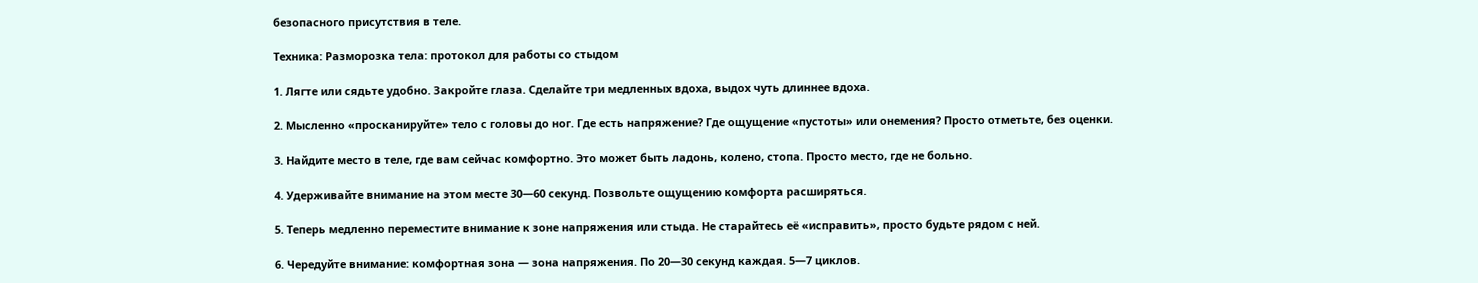безопасного присутствия в теле.

Техника: Разморозка тела: протокол для работы со стыдом

1. Лягте или сядьте удобно. Закройте глаза. Сделайте три медленных вдоха, выдох чуть длиннее вдоха.

2. Мысленно «просканируйте» тело с головы до ног. Где есть напряжение? Где ощущение «пустоты» или онемения? Просто отметьте, без оценки.

3. Найдите место в теле, где вам сейчас комфортно. Это может быть ладонь, колено, стопа. Просто место, где не больно.

4. Удерживайте внимание на этом месте 30—60 секунд. Позвольте ощущению комфорта расширяться.

5. Теперь медленно переместите внимание к зоне напряжения или стыда. Не старайтесь её «исправить», просто будьте рядом с ней.

6. Чередуйте внимание: комфортная зона — зона напряжения. По 20—30 секунд каждая. 5—7 циклов.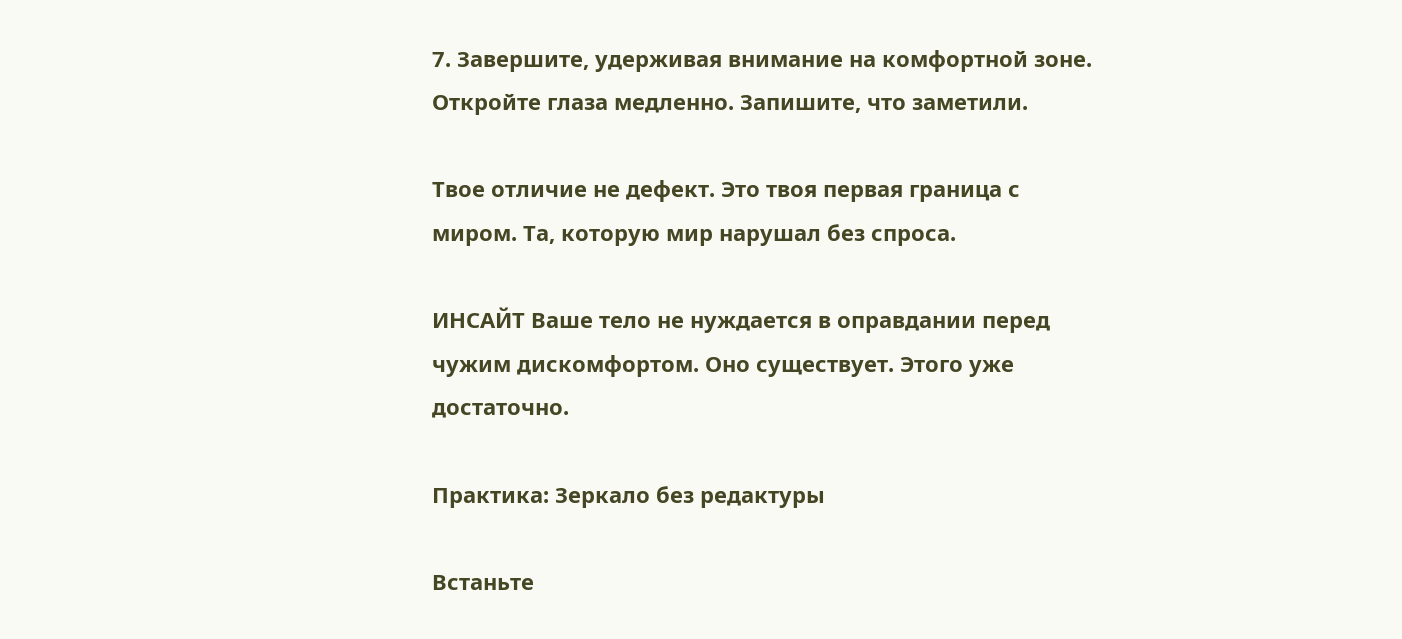7. Завершите, удерживая внимание на комфортной зоне. Откройте глаза медленно. Запишите, что заметили.

Твое отличие не дефект. Это твоя первая граница с миром. Та, которую мир нарушал без спроса.

ИНСАЙТ Ваше тело не нуждается в оправдании перед чужим дискомфортом. Оно существует. Этого уже достаточно.

Практика: Зеркало без редактуры

Встаньте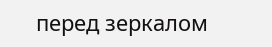перед зеркалом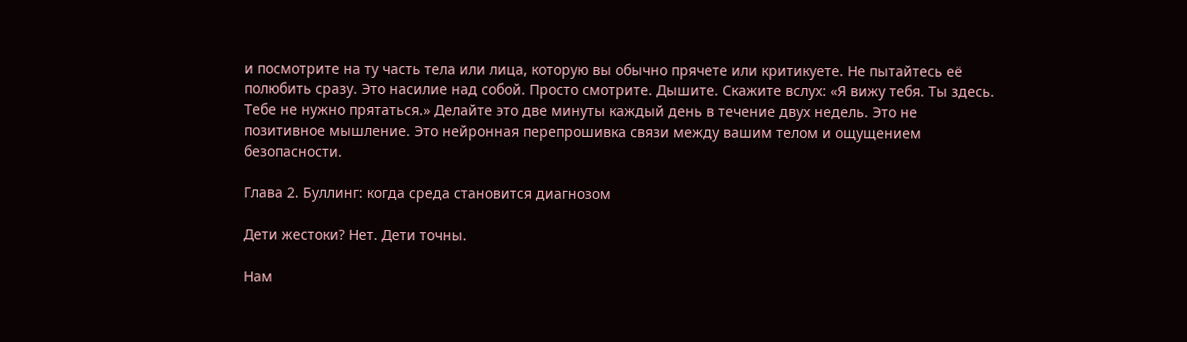и посмотрите на ту часть тела или лица, которую вы обычно прячете или критикуете. Не пытайтесь её полюбить сразу. Это насилие над собой. Просто смотрите. Дышите. Скажите вслух: «Я вижу тебя. Ты здесь. Тебе не нужно прятаться.» Делайте это две минуты каждый день в течение двух недель. Это не позитивное мышление. Это нейронная перепрошивка связи между вашим телом и ощущением безопасности.

Глава 2. Буллинг: когда среда становится диагнозом

Дети жестоки? Нет. Дети точны.

Нам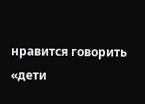нравится говорить «дети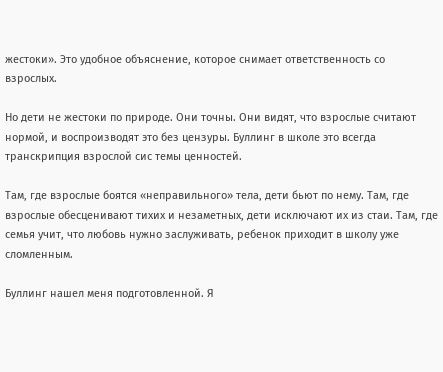жестоки». Это удобное объяснение, которое снимает ответственность со взрослых.

Но дети не жестоки по природе. Они точны. Они видят, что взрослые считают нормой, и воспроизводят это без цензуры. Буллинг в школе это всегда транскрипция взрослой сис темы ценностей.

Там, где взрослые боятся «неправильного» тела, дети бьют по нему. Там, где взрослые обесценивают тихих и незаметных, дети исключают их из стаи. Там, где семья учит, что любовь нужно заслуживать, ребенок приходит в школу уже сломленным.

Буллинг нашел меня подготовленной. Я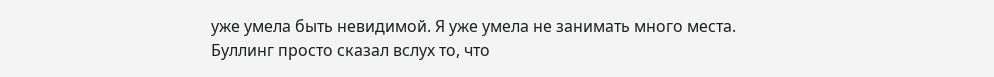уже умела быть невидимой. Я уже умела не занимать много места. Буллинг просто сказал вслух то, что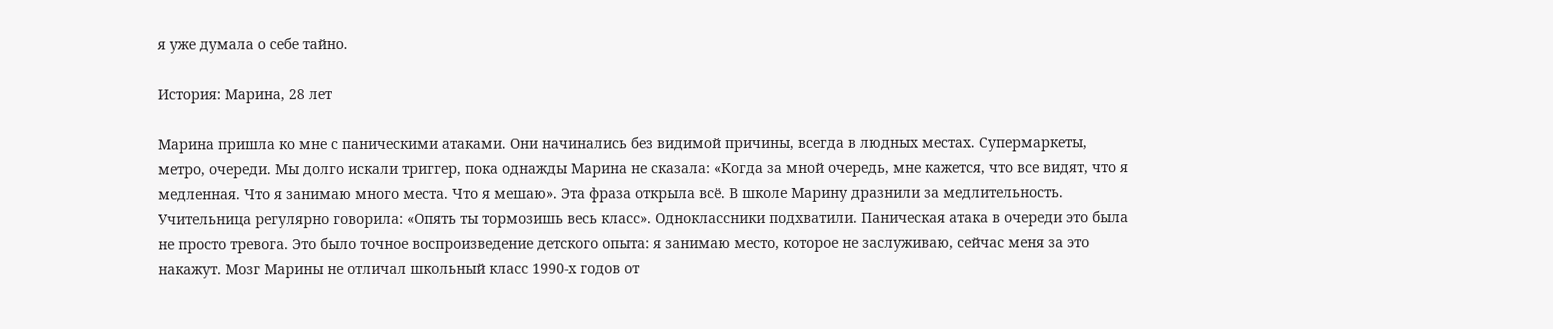я уже думала о себе тайно.

История: Марина, 28 лет

Марина пришла ко мне с паническими атаками. Они начинались без видимой причины, всегда в людных местах. Супермаркеты, метро, очереди. Мы долго искали триггер, пока однажды Марина не сказала: «Когда за мной очередь, мне кажется, что все видят, что я медленная. Что я занимаю много места. Что я мешаю». Эта фраза открыла всё. В школе Марину дразнили за медлительность. Учительница регулярно говорила: «Опять ты тормозишь весь класс». Одноклассники подхватили. Паническая атака в очереди это была не просто тревога. Это было точное воспроизведение детского опыта: я занимаю место, которое не заслуживаю, сейчас меня за это накажут. Мозг Марины не отличал школьный класс 1990-х годов от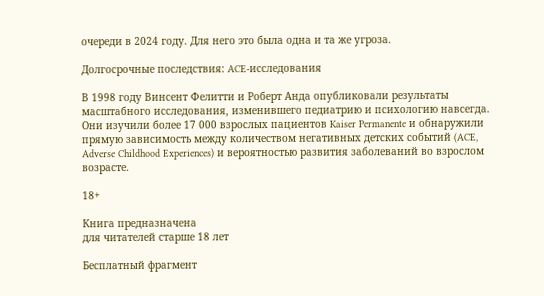очереди в 2024 году. Для него это была одна и та же угроза.

Долгосрочные последствия: ACE-исследования

В 1998 году Винсент Фелитти и Роберт Анда опубликовали результаты масштабного исследования, изменившего педиатрию и психологию навсегда. Они изучили более 17 000 взрослых пациентов Kaiser Permanente и обнаружили прямую зависимость между количеством негативных детских событий (ACE, Adverse Childhood Experiences) и вероятностью развития заболеваний во взрослом возрасте.

18+

Книга предназначена
для читателей старше 18 лет

Бесплатный фрагмент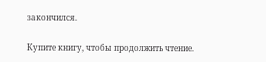закончился.

Купите книгу, чтобы продолжить чтение.